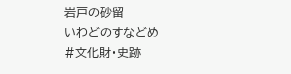岩戸の砂留
いわどのすなどめ
#文化財・史跡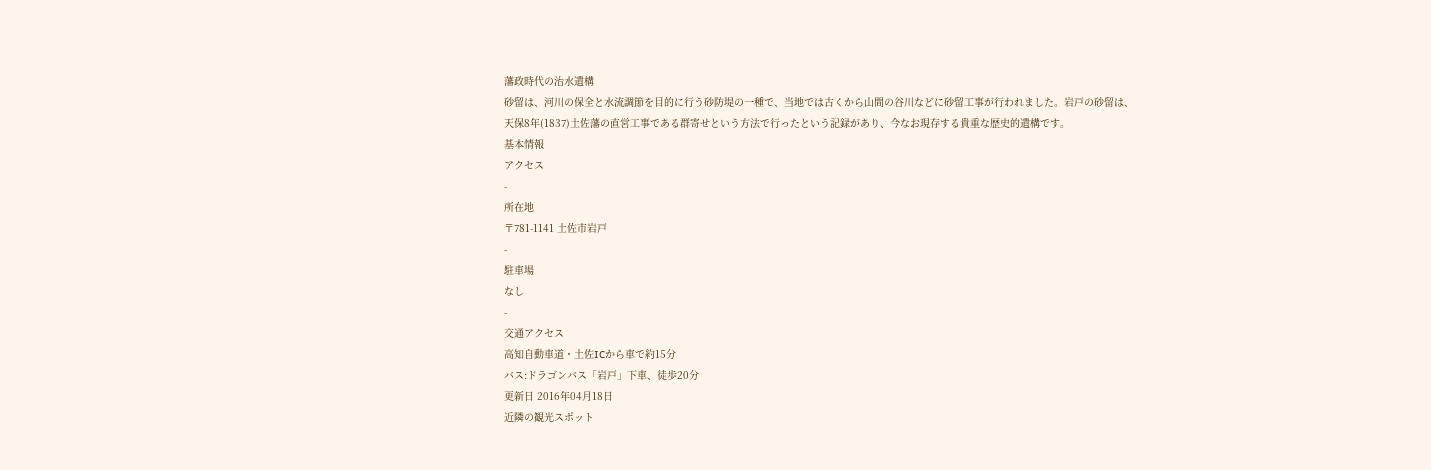藩政時代の治水遺構
砂留は、河川の保全と水流調節を目的に行う砂防堤の一種で、当地では古くから山間の谷川などに砂留工事が行われました。岩戸の砂留は、天保8年(1837)土佐藩の直営工事である群寄せという方法で行ったという記録があり、今なお現存する貴重な歴史的遺構です。
基本情報
アクセス
-
所在地
〒781-1141 土佐市岩戸
-
駐車場
なし
-
交通アクセス
高知自動車道・土佐ICから車で約15分
バス:ドラゴンバス「岩戸」下車、徒歩20分
更新日 2016年04月18日
近隣の観光スポット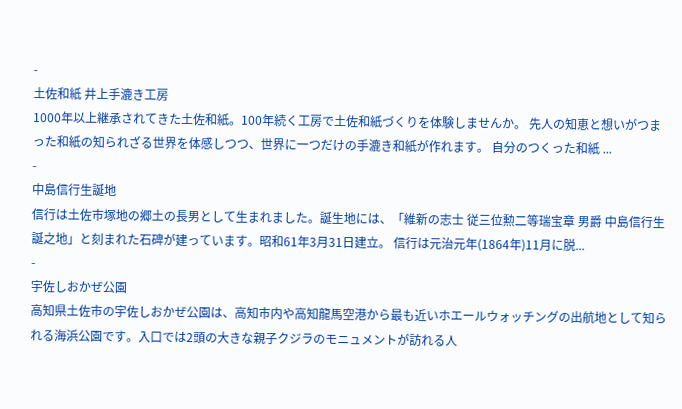-
土佐和紙 井上手漉き工房
1000年以上継承されてきた土佐和紙。100年続く工房で土佐和紙づくりを体験しませんか。 先人の知恵と想いがつまった和紙の知られざる世界を体感しつつ、世界に一つだけの手漉き和紙が作れます。 自分のつくった和紙 ...
-
中島信行生誕地
信行は土佐市塚地の郷土の長男として生まれました。誕生地には、「維新の志士 従三位勲二等瑞宝章 男爵 中島信行生誕之地」と刻まれた石碑が建っています。昭和61年3月31日建立。 信行は元治元年(1864年)11月に脱...
-
宇佐しおかぜ公園
高知県土佐市の宇佐しおかぜ公園は、高知市内や高知龍馬空港から最も近いホエールウォッチングの出航地として知られる海浜公園です。入口では2頭の大きな親子クジラのモニュメントが訪れる人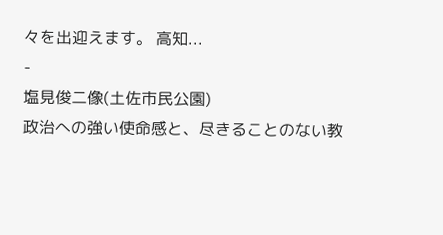々を出迎えます。 高知...
-
塩見俊二像(土佐市民公園)
政治への強い使命感と、尽きることのない教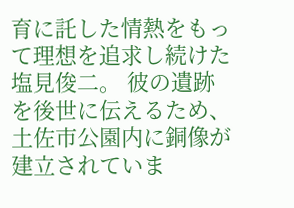育に託した情熱をもって理想を追求し続けた塩見俊二。 彼の遺跡を後世に伝えるため、土佐市公園内に銅像が建立されていま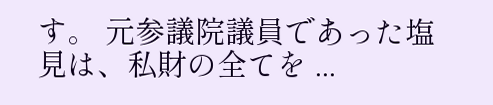す。 元参議院議員であった塩見は、私財の全てを ...